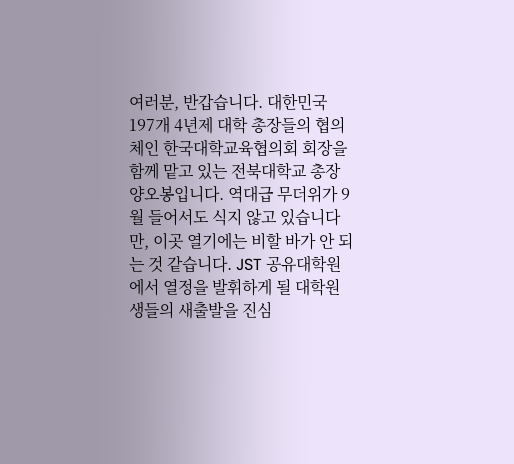여러분, 반갑습니다. 대한민국 197개 4년제 대학 총장들의 협의체인 한국대학교육협의회 회장을 함께 맡고 있는 전북대학교 총장 양오봉입니다. 역대급 무더위가 9월 들어서도 식지 않고 있습니다만, 이곳 열기에는 비할 바가 안 되는 것 같습니다. JST 공유대학원에서 열정을 발휘하게 될 대학원생들의 새출발을 진심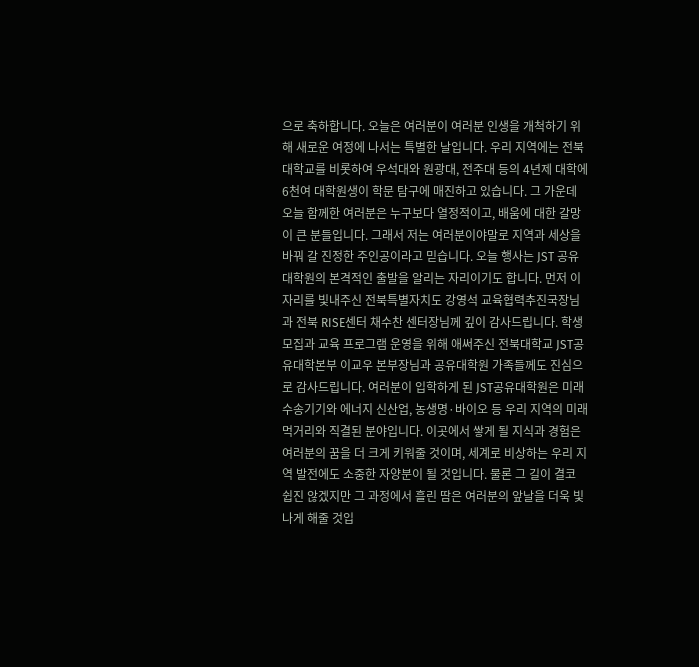으로 축하합니다. 오늘은 여러분이 여러분 인생을 개척하기 위해 새로운 여정에 나서는 특별한 날입니다. 우리 지역에는 전북대학교를 비롯하여 우석대와 원광대, 전주대 등의 4년제 대학에 6천여 대학원생이 학문 탐구에 매진하고 있습니다. 그 가운데 오늘 함께한 여러분은 누구보다 열정적이고, 배움에 대한 갈망이 큰 분들입니다. 그래서 저는 여러분이야말로 지역과 세상을 바꿔 갈 진정한 주인공이라고 믿습니다. 오늘 행사는 JST 공유대학원의 본격적인 출발을 알리는 자리이기도 합니다. 먼저 이 자리를 빛내주신 전북특별자치도 강영석 교육협력추진국장님과 전북 RISE센터 채수찬 센터장님께 깊이 감사드립니다. 학생 모집과 교육 프로그램 운영을 위해 애써주신 전북대학교 JST공유대학본부 이교우 본부장님과 공유대학원 가족들께도 진심으로 감사드립니다. 여러분이 입학하게 된 JST공유대학원은 미래 수송기기와 에너지 신산업, 농생명·바이오 등 우리 지역의 미래 먹거리와 직결된 분야입니다. 이곳에서 쌓게 될 지식과 경험은 여러분의 꿈을 더 크게 키워줄 것이며, 세계로 비상하는 우리 지역 발전에도 소중한 자양분이 될 것입니다. 물론 그 길이 결코 쉽진 않겠지만 그 과정에서 흘린 땀은 여러분의 앞날을 더욱 빛나게 해줄 것입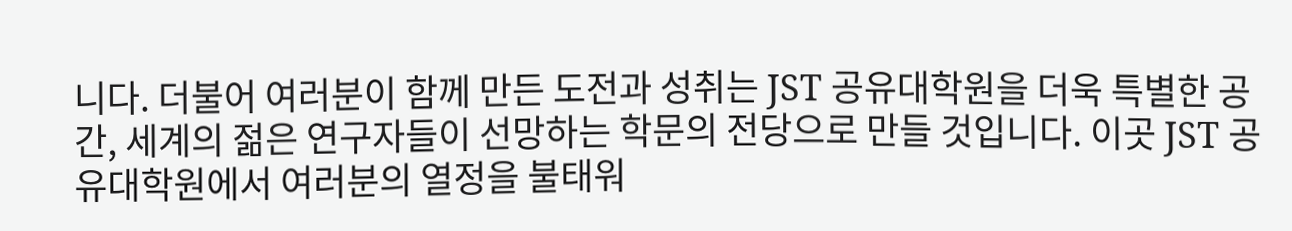니다. 더불어 여러분이 함께 만든 도전과 성취는 JST 공유대학원을 더욱 특별한 공간, 세계의 젊은 연구자들이 선망하는 학문의 전당으로 만들 것입니다. 이곳 JST 공유대학원에서 여러분의 열정을 불태워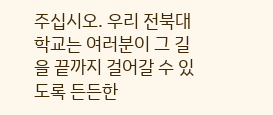주십시오. 우리 전북대학교는 여러분이 그 길을 끝까지 걸어갈 수 있도록 든든한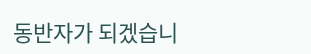동반자가 되겠습니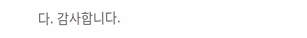다. 감사합니다.